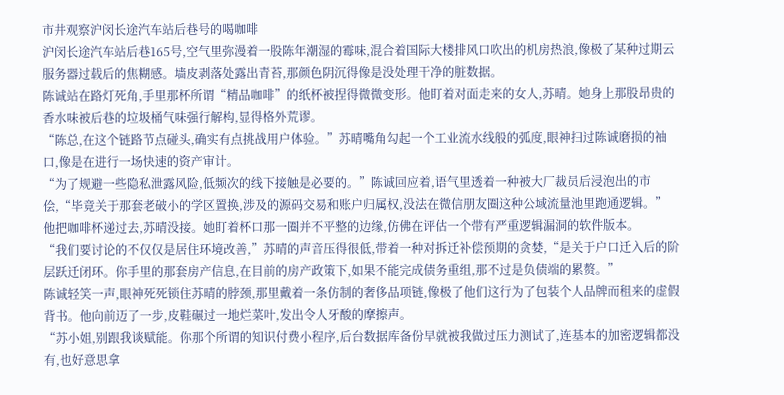市井观察沪闵长途汽车站后巷号的喝咖啡
沪闵长途汽车站后巷165号,空气里弥漫着一股陈年潮湿的霉味,混合着国际大楼排风口吹出的机房热浪,像极了某种过期云服务器过载后的焦糊感。墙皮剥落处露出青苔,那颜色阴沉得像是没处理干净的脏数据。
陈诚站在路灯死角,手里那杯所谓“精品咖啡”的纸杯被捏得微微变形。他盯着对面走来的女人,苏晴。她身上那股昂贵的香水味被后巷的垃圾桶气味强行解构,显得格外荒谬。
“陈总,在这个链路节点碰头,确实有点挑战用户体验。”苏晴嘴角勾起一个工业流水线般的弧度,眼神扫过陈诚磨损的袖口,像是在进行一场快速的资产审计。
“为了规避一些隐私泄露风险,低频次的线下接触是必要的。”陈诚回应着,语气里透着一种被大厂裁员后浸泡出的市侩,“毕竟关于那套老破小的学区置换,涉及的源码交易和账户归属权,没法在微信朋友圈这种公域流量池里跑通逻辑。”
他把咖啡杯递过去,苏晴没接。她盯着杯口那一圈并不平整的边缘,仿佛在评估一个带有严重逻辑漏洞的软件版本。
“我们要讨论的不仅仅是居住环境改善,”苏晴的声音压得很低,带着一种对拆迁补偿预期的贪婪,“是关于户口迁入后的阶层跃迁闭环。你手里的那套房产信息,在目前的房产政策下,如果不能完成债务重组,那不过是负债端的累赘。”
陈诚轻笑一声,眼神死死锁住苏晴的脖颈,那里戴着一条仿制的奢侈品项链,像极了他们这行为了包装个人品牌而租来的虚假背书。他向前迈了一步,皮鞋碾过一地烂菜叶,发出令人牙酸的摩擦声。
“苏小姐,别跟我谈赋能。你那个所谓的知识付费小程序,后台数据库备份早就被我做过压力测试了,连基本的加密逻辑都没有,也好意思拿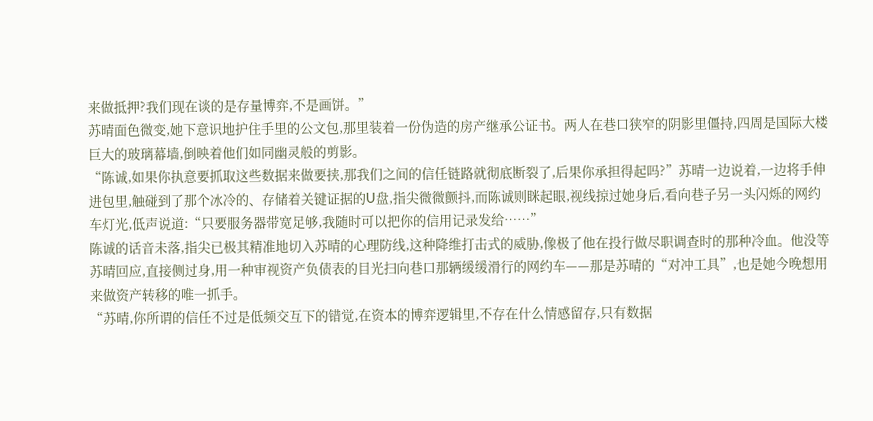来做抵押?我们现在谈的是存量博弈,不是画饼。”
苏晴面色微变,她下意识地护住手里的公文包,那里装着一份伪造的房产继承公证书。两人在巷口狭窄的阴影里僵持,四周是国际大楼巨大的玻璃幕墙,倒映着他们如同幽灵般的剪影。
“陈诚,如果你执意要抓取这些数据来做要挟,那我们之间的信任链路就彻底断裂了,后果你承担得起吗?”苏晴一边说着,一边将手伸进包里,触碰到了那个冰冷的、存储着关键证据的U盘,指尖微微颤抖,而陈诚则眯起眼,视线掠过她身后,看向巷子另一头闪烁的网约车灯光,低声说道:“只要服务器带宽足够,我随时可以把你的信用记录发给……”
陈诚的话音未落,指尖已极其精准地切入苏晴的心理防线,这种降维打击式的威胁,像极了他在投行做尽职调查时的那种冷血。他没等苏晴回应,直接侧过身,用一种审视资产负债表的目光扫向巷口那辆缓缓滑行的网约车——那是苏晴的“对冲工具”,也是她今晚想用来做资产转移的唯一抓手。
“苏晴,你所谓的信任不过是低频交互下的错觉,在资本的博弈逻辑里,不存在什么情感留存,只有数据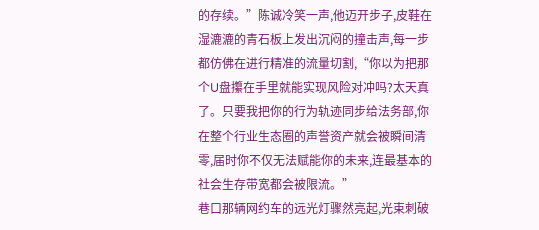的存续。”陈诚冷笑一声,他迈开步子,皮鞋在湿漉漉的青石板上发出沉闷的撞击声,每一步都仿佛在进行精准的流量切割,“你以为把那个U盘攥在手里就能实现风险对冲吗?太天真了。只要我把你的行为轨迹同步给法务部,你在整个行业生态圈的声誉资产就会被瞬间清零,届时你不仅无法赋能你的未来,连最基本的社会生存带宽都会被限流。”
巷口那辆网约车的远光灯骤然亮起,光束刺破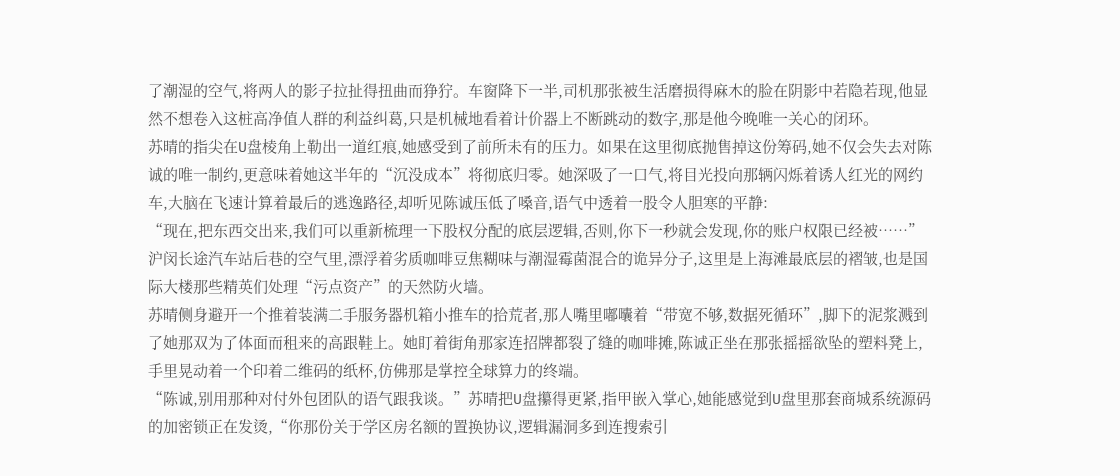了潮湿的空气,将两人的影子拉扯得扭曲而狰狞。车窗降下一半,司机那张被生活磨损得麻木的脸在阴影中若隐若现,他显然不想卷入这桩高净值人群的利益纠葛,只是机械地看着计价器上不断跳动的数字,那是他今晚唯一关心的闭环。
苏晴的指尖在U盘棱角上勒出一道红痕,她感受到了前所未有的压力。如果在这里彻底抛售掉这份筹码,她不仅会失去对陈诚的唯一制约,更意味着她这半年的“沉没成本”将彻底归零。她深吸了一口气,将目光投向那辆闪烁着诱人红光的网约车,大脑在飞速计算着最后的逃逸路径,却听见陈诚压低了嗓音,语气中透着一股令人胆寒的平静:
“现在,把东西交出来,我们可以重新梳理一下股权分配的底层逻辑,否则,你下一秒就会发现,你的账户权限已经被……”
沪闵长途汽车站后巷的空气里,漂浮着劣质咖啡豆焦糊味与潮湿霉菌混合的诡异分子,这里是上海滩最底层的褶皱,也是国际大楼那些精英们处理“污点资产”的天然防火墙。
苏晴侧身避开一个推着装满二手服务器机箱小推车的拾荒者,那人嘴里嘟囔着“带宽不够,数据死循环”,脚下的泥浆溅到了她那双为了体面而租来的高跟鞋上。她盯着街角那家连招牌都裂了缝的咖啡摊,陈诚正坐在那张摇摇欲坠的塑料凳上,手里晃动着一个印着二维码的纸杯,仿佛那是掌控全球算力的终端。
“陈诚,别用那种对付外包团队的语气跟我谈。”苏晴把U盘攥得更紧,指甲嵌入掌心,她能感觉到U盘里那套商城系统源码的加密锁正在发烫,“你那份关于学区房名额的置换协议,逻辑漏洞多到连搜索引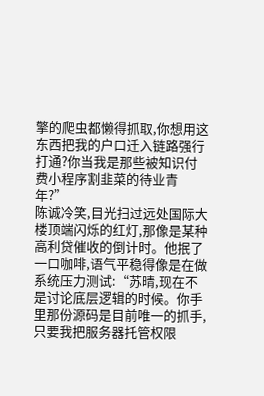擎的爬虫都懒得抓取,你想用这东西把我的户口迁入链路强行打通?你当我是那些被知识付费小程序割韭菜的待业青年?”
陈诚冷笑,目光扫过远处国际大楼顶端闪烁的红灯,那像是某种高利贷催收的倒计时。他抿了一口咖啡,语气平稳得像是在做系统压力测试:“苏晴,现在不是讨论底层逻辑的时候。你手里那份源码是目前唯一的抓手,只要我把服务器托管权限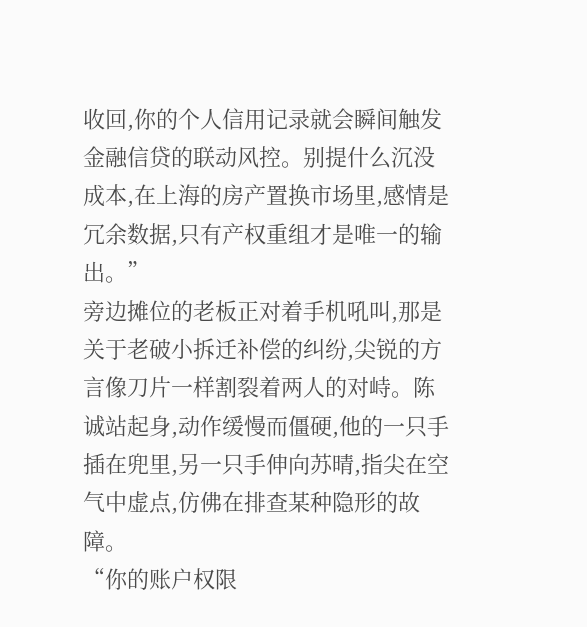收回,你的个人信用记录就会瞬间触发金融信贷的联动风控。别提什么沉没成本,在上海的房产置换市场里,感情是冗余数据,只有产权重组才是唯一的输出。”
旁边摊位的老板正对着手机吼叫,那是关于老破小拆迁补偿的纠纷,尖锐的方言像刀片一样割裂着两人的对峙。陈诚站起身,动作缓慢而僵硬,他的一只手插在兜里,另一只手伸向苏晴,指尖在空气中虚点,仿佛在排查某种隐形的故障。
“你的账户权限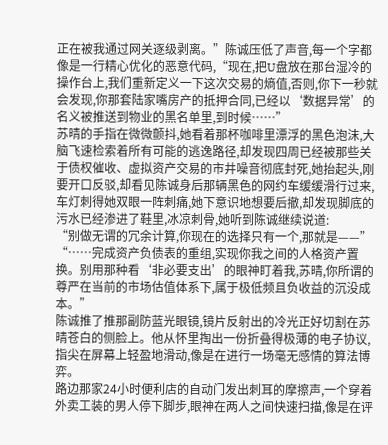正在被我通过网关逐级剥离。”陈诚压低了声音,每一个字都像是一行精心优化的恶意代码,“现在,把U盘放在那台湿冷的操作台上,我们重新定义一下这次交易的熵值,否则,你下一秒就会发现,你那套陆家嘴房产的抵押合同,已经以‘数据异常’的名义被推送到物业的黑名单里,到时候……”
苏晴的手指在微微颤抖,她看着那杯咖啡里漂浮的黑色泡沫,大脑飞速检索着所有可能的逃逸路径,却发现四周已经被那些关于债权催收、虚拟资产交易的市井噪音彻底封死,她抬起头,刚要开口反驳,却看见陈诚身后那辆黑色的网约车缓缓滑行过来,车灯刺得她双眼一阵刺痛,她下意识地想要后撤,却发现脚底的污水已经渗进了鞋里,冰凉刺骨,她听到陈诚继续说道:
“别做无谓的冗余计算,你现在的选择只有一个,那就是——”
“……完成资产负债表的重组,实现你我之间的人格资产置换。别用那种看‘非必要支出’的眼神盯着我,苏晴,你所谓的尊严在当前的市场估值体系下,属于极低频且负收益的沉没成本。”
陈诚推了推那副防蓝光眼镜,镜片反射出的冷光正好切割在苏晴苍白的侧脸上。他从怀里掏出一份折叠得极薄的电子协议,指尖在屏幕上轻盈地滑动,像是在进行一场毫无感情的算法博弈。
路边那家24小时便利店的自动门发出刺耳的摩擦声,一个穿着外卖工装的男人停下脚步,眼神在两人之间快速扫描,像是在评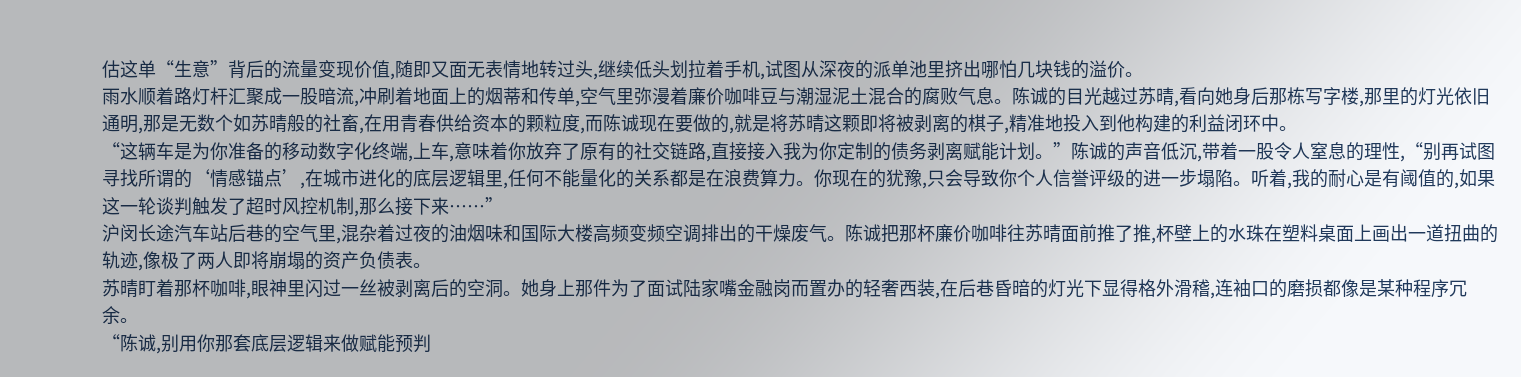估这单“生意”背后的流量变现价值,随即又面无表情地转过头,继续低头划拉着手机,试图从深夜的派单池里挤出哪怕几块钱的溢价。
雨水顺着路灯杆汇聚成一股暗流,冲刷着地面上的烟蒂和传单,空气里弥漫着廉价咖啡豆与潮湿泥土混合的腐败气息。陈诚的目光越过苏晴,看向她身后那栋写字楼,那里的灯光依旧通明,那是无数个如苏晴般的社畜,在用青春供给资本的颗粒度,而陈诚现在要做的,就是将苏晴这颗即将被剥离的棋子,精准地投入到他构建的利益闭环中。
“这辆车是为你准备的移动数字化终端,上车,意味着你放弃了原有的社交链路,直接接入我为你定制的债务剥离赋能计划。”陈诚的声音低沉,带着一股令人窒息的理性,“别再试图寻找所谓的‘情感锚点’,在城市进化的底层逻辑里,任何不能量化的关系都是在浪费算力。你现在的犹豫,只会导致你个人信誉评级的进一步塌陷。听着,我的耐心是有阈值的,如果这一轮谈判触发了超时风控机制,那么接下来……”
沪闵长途汽车站后巷的空气里,混杂着过夜的油烟味和国际大楼高频变频空调排出的干燥废气。陈诚把那杯廉价咖啡往苏晴面前推了推,杯壁上的水珠在塑料桌面上画出一道扭曲的轨迹,像极了两人即将崩塌的资产负债表。
苏晴盯着那杯咖啡,眼神里闪过一丝被剥离后的空洞。她身上那件为了面试陆家嘴金融岗而置办的轻奢西装,在后巷昏暗的灯光下显得格外滑稽,连袖口的磨损都像是某种程序冗余。
“陈诚,别用你那套底层逻辑来做赋能预判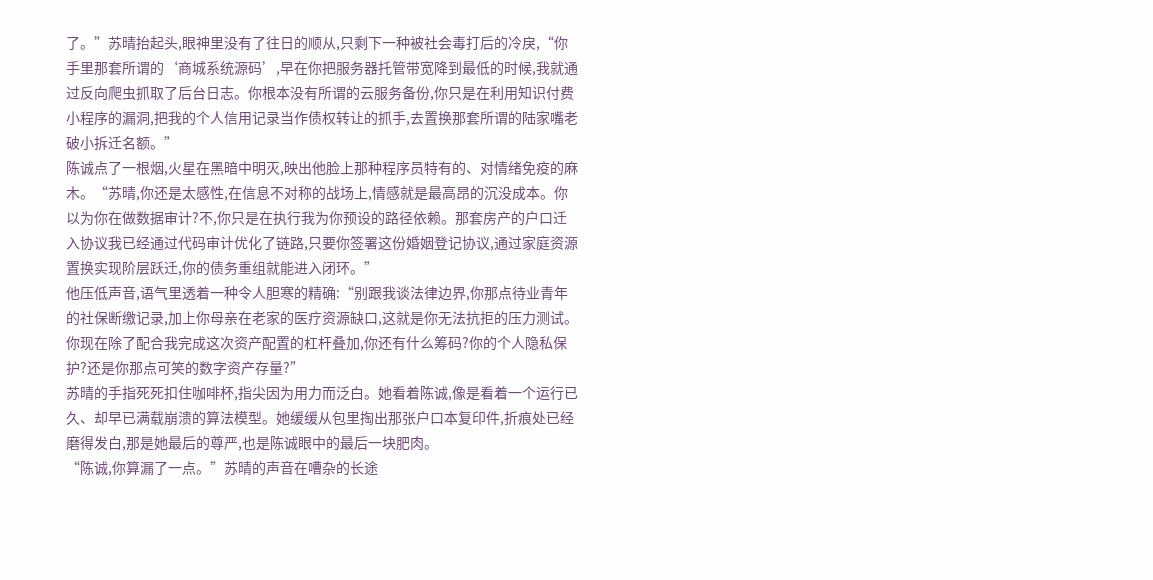了。”苏晴抬起头,眼神里没有了往日的顺从,只剩下一种被社会毒打后的冷戾,“你手里那套所谓的‘商城系统源码’,早在你把服务器托管带宽降到最低的时候,我就通过反向爬虫抓取了后台日志。你根本没有所谓的云服务备份,你只是在利用知识付费小程序的漏洞,把我的个人信用记录当作债权转让的抓手,去置换那套所谓的陆家嘴老破小拆迁名额。”
陈诚点了一根烟,火星在黑暗中明灭,映出他脸上那种程序员特有的、对情绪免疫的麻木。“苏晴,你还是太感性,在信息不对称的战场上,情感就是最高昂的沉没成本。你以为你在做数据审计?不,你只是在执行我为你预设的路径依赖。那套房产的户口迁入协议我已经通过代码审计优化了链路,只要你签署这份婚姻登记协议,通过家庭资源置换实现阶层跃迁,你的债务重组就能进入闭环。”
他压低声音,语气里透着一种令人胆寒的精确:“别跟我谈法律边界,你那点待业青年的社保断缴记录,加上你母亲在老家的医疗资源缺口,这就是你无法抗拒的压力测试。你现在除了配合我完成这次资产配置的杠杆叠加,你还有什么筹码?你的个人隐私保护?还是你那点可笑的数字资产存量?”
苏晴的手指死死扣住咖啡杯,指尖因为用力而泛白。她看着陈诚,像是看着一个运行已久、却早已满载崩溃的算法模型。她缓缓从包里掏出那张户口本复印件,折痕处已经磨得发白,那是她最后的尊严,也是陈诚眼中的最后一块肥肉。
“陈诚,你算漏了一点。”苏晴的声音在嘈杂的长途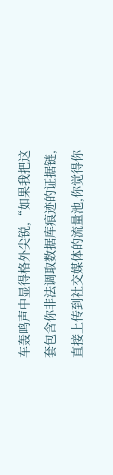车轰鸣声中显得格外尖锐,“如果我把这套包含你非法调取数据库痕迹的证据链,直接上传到社交媒体的流量池,你觉得你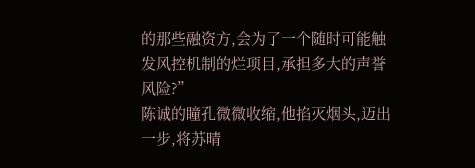的那些融资方,会为了一个随时可能触发风控机制的烂项目,承担多大的声誉风险?”
陈诚的瞳孔微微收缩,他掐灭烟头,迈出一步,将苏晴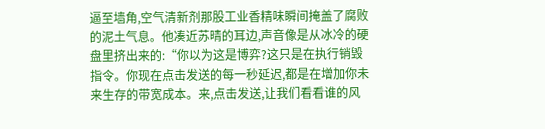逼至墙角,空气清新剂那股工业香精味瞬间掩盖了腐败的泥土气息。他凑近苏晴的耳边,声音像是从冰冷的硬盘里挤出来的:“你以为这是博弈?这只是在执行销毁指令。你现在点击发送的每一秒延迟,都是在增加你未来生存的带宽成本。来,点击发送,让我们看看谁的风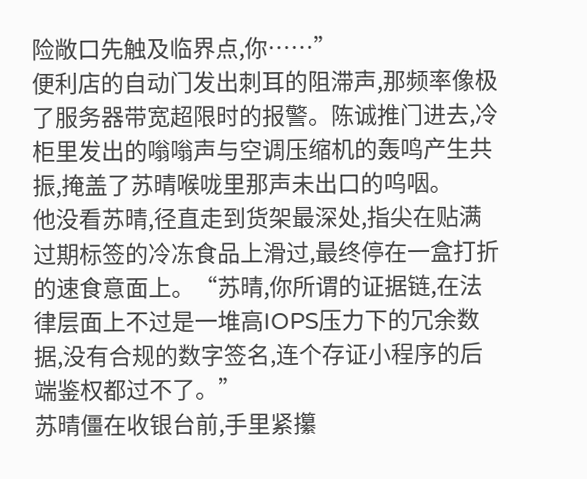险敞口先触及临界点,你……”
便利店的自动门发出刺耳的阻滞声,那频率像极了服务器带宽超限时的报警。陈诚推门进去,冷柜里发出的嗡嗡声与空调压缩机的轰鸣产生共振,掩盖了苏晴喉咙里那声未出口的呜咽。
他没看苏晴,径直走到货架最深处,指尖在贴满过期标签的冷冻食品上滑过,最终停在一盒打折的速食意面上。“苏晴,你所谓的证据链,在法律层面上不过是一堆高IOPS压力下的冗余数据,没有合规的数字签名,连个存证小程序的后端鉴权都过不了。”
苏晴僵在收银台前,手里紧攥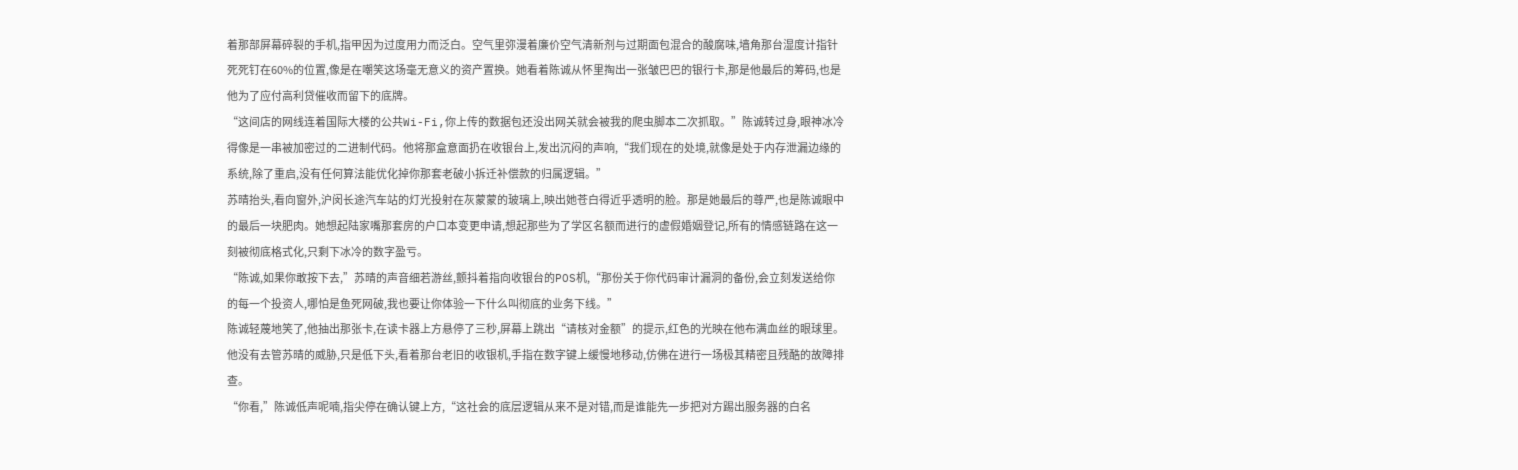着那部屏幕碎裂的手机,指甲因为过度用力而泛白。空气里弥漫着廉价空气清新剂与过期面包混合的酸腐味,墙角那台湿度计指针死死钉在60%的位置,像是在嘲笑这场毫无意义的资产置换。她看着陈诚从怀里掏出一张皱巴巴的银行卡,那是他最后的筹码,也是他为了应付高利贷催收而留下的底牌。
“这间店的网线连着国际大楼的公共Wi-Fi,你上传的数据包还没出网关就会被我的爬虫脚本二次抓取。”陈诚转过身,眼神冰冷得像是一串被加密过的二进制代码。他将那盒意面扔在收银台上,发出沉闷的声响,“我们现在的处境,就像是处于内存泄漏边缘的系统,除了重启,没有任何算法能优化掉你那套老破小拆迁补偿款的归属逻辑。”
苏晴抬头,看向窗外,沪闵长途汽车站的灯光投射在灰蒙蒙的玻璃上,映出她苍白得近乎透明的脸。那是她最后的尊严,也是陈诚眼中的最后一块肥肉。她想起陆家嘴那套房的户口本变更申请,想起那些为了学区名额而进行的虚假婚姻登记,所有的情感链路在这一刻被彻底格式化,只剩下冰冷的数字盈亏。
“陈诚,如果你敢按下去,”苏晴的声音细若游丝,颤抖着指向收银台的POS机,“那份关于你代码审计漏洞的备份,会立刻发送给你的每一个投资人,哪怕是鱼死网破,我也要让你体验一下什么叫彻底的业务下线。”
陈诚轻蔑地笑了,他抽出那张卡,在读卡器上方悬停了三秒,屏幕上跳出“请核对金额”的提示,红色的光映在他布满血丝的眼球里。他没有去管苏晴的威胁,只是低下头,看着那台老旧的收银机,手指在数字键上缓慢地移动,仿佛在进行一场极其精密且残酷的故障排查。
“你看,”陈诚低声呢喃,指尖停在确认键上方,“这社会的底层逻辑从来不是对错,而是谁能先一步把对方踢出服务器的白名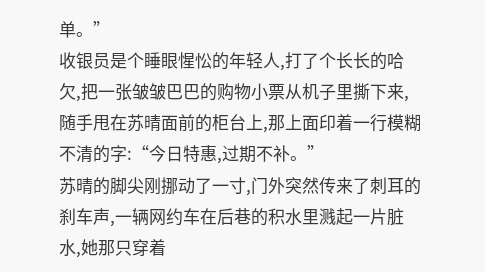单。”
收银员是个睡眼惺忪的年轻人,打了个长长的哈欠,把一张皱皱巴巴的购物小票从机子里撕下来,随手甩在苏晴面前的柜台上,那上面印着一行模糊不清的字:“今日特惠,过期不补。”
苏晴的脚尖刚挪动了一寸,门外突然传来了刺耳的刹车声,一辆网约车在后巷的积水里溅起一片脏水,她那只穿着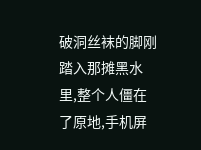破洞丝袜的脚刚踏入那摊黑水里,整个人僵在了原地,手机屏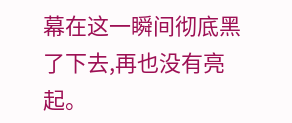幕在这一瞬间彻底黑了下去,再也没有亮起。